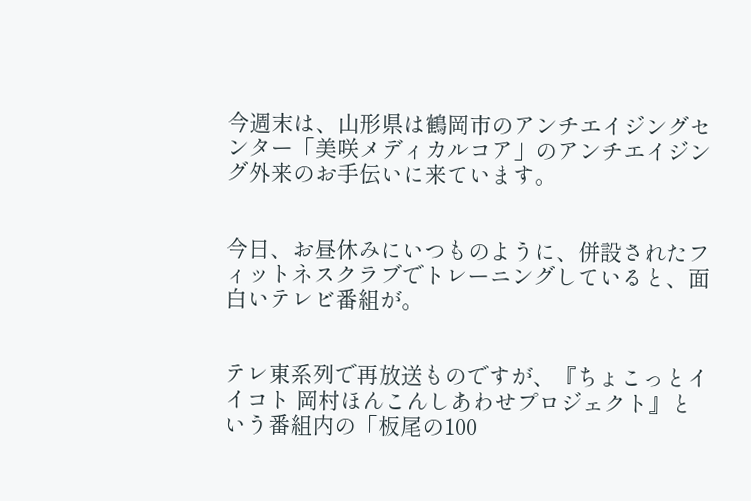今週末は、山形県は鶴岡市のアンチエイジングセンター「美咲メディカルコア」のアンチエイジング外来のお手伝いに来ています。


今日、お昼休みにいつものように、併設されたフィットネスクラブでトレーニングしていると、面白いテレビ番組が。


テレ東系列で再放送ものですが、『ちょこっとイイコト 岡村ほんこんしあわせプロジェクト』という番組内の「板尾の100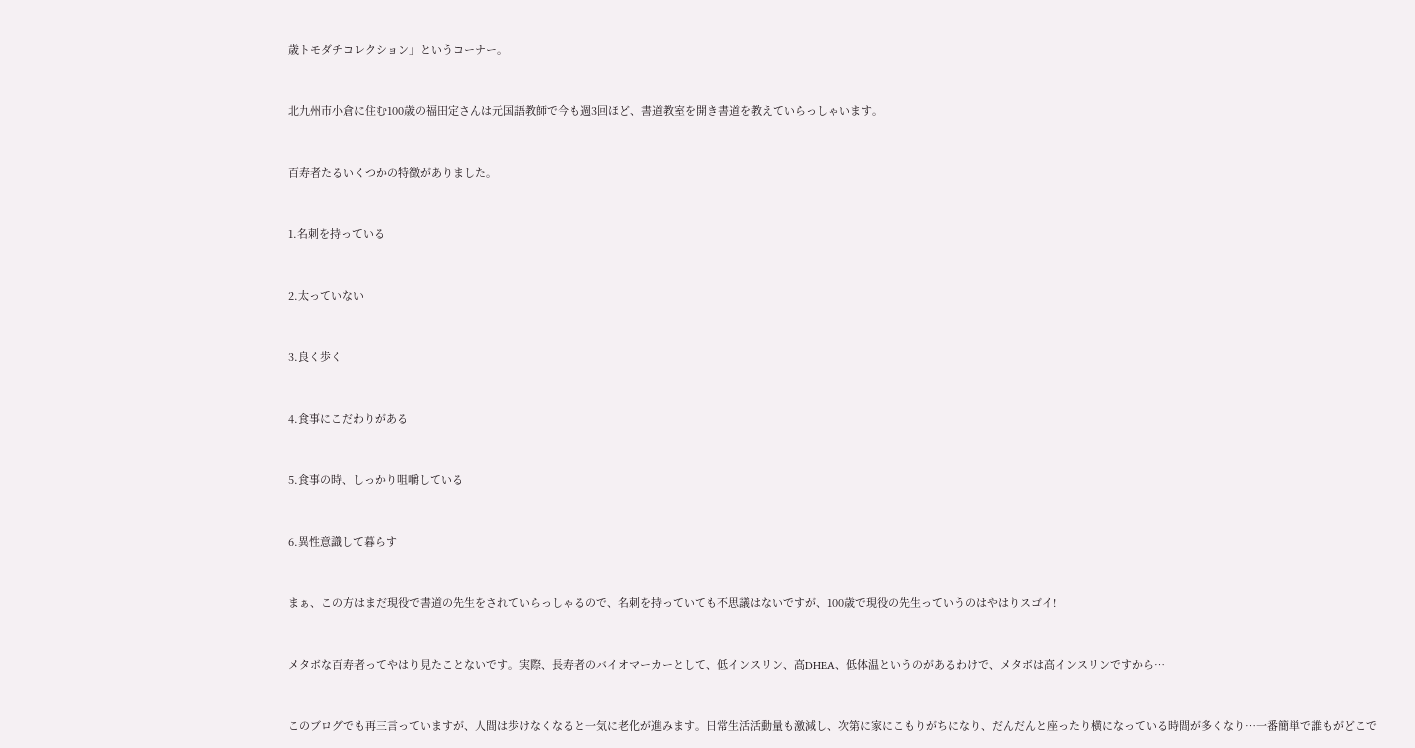歳トモダチコレクション」というコーナー。


北九州市小倉に住む100歳の福田定さんは元国語教師で今も週3回ほど、書道教室を開き書道を教えていらっしゃいます。


百寿者たるいくつかの特徴がありました。


1.名刺を持っている


2.太っていない


3.良く歩く


4.食事にこだわりがある


5.食事の時、しっかり咀嚼している


6.異性意識して暮らす


まぁ、この方はまだ現役で書道の先生をされていらっしゃるので、名刺を持っていても不思議はないですが、100歳で現役の先生っていうのはやはりスゴイ!


メタボな百寿者ってやはり見たことないです。実際、長寿者のバイオマーカーとして、低インスリン、高DHEA、低体温というのがあるわけで、メタボは高インスリンですから…


このブログでも再三言っていますが、人間は歩けなくなると一気に老化が進みます。日常生活活動量も激減し、次第に家にこもりがちになり、だんだんと座ったり横になっている時間が多くなり…一番簡単で誰もがどこで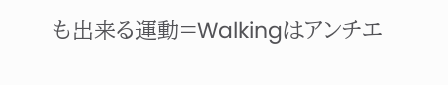も出来る運動=Walkingはアンチエ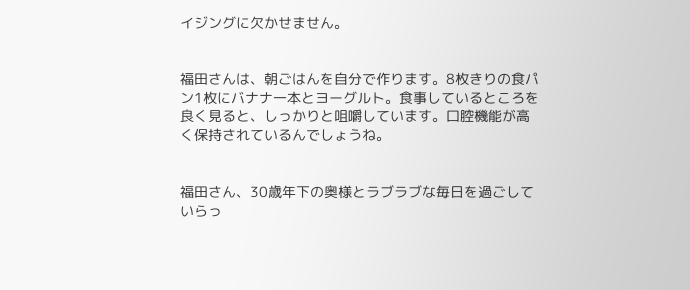イジングに欠かせません。


福田さんは、朝ごはんを自分で作ります。8枚きりの食パン1枚にバナナ一本とヨーグルト。食事しているところを良く見ると、しっかりと咀嚼しています。口腔機能が高く保持されているんでしょうね。


福田さん、30歳年下の奥様とラブラブな毎日を過ごしていらっ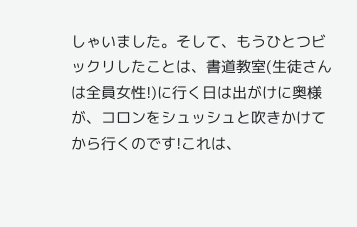しゃいました。そして、もうひとつビックリしたことは、書道教室(生徒さんは全員女性!)に行く日は出がけに奥様が、コロンをシュッシュと吹きかけてから行くのです!これは、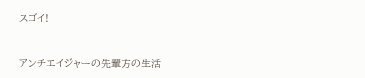スゴイ!


アンチエイジャーの先輩方の生活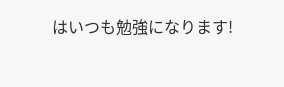はいつも勉強になります!